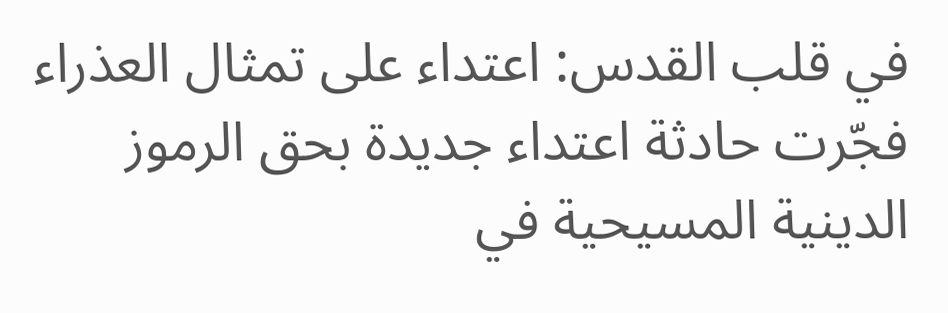في قلب القدس: اعتداء على تمثال العذراء
فجّرت حادثة اعتداء جديدة بحق الرموز الدينية المسيحية في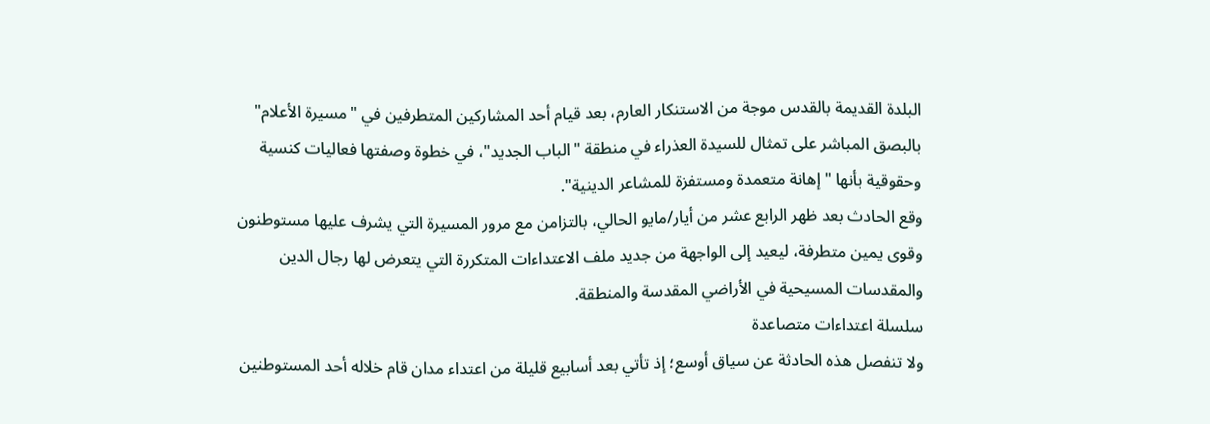البلدة القديمة بالقدس موجة من الاستنكار العارم، بعد قيام أحد المشاركين المتطرفين في "مسيرة الأعلام" بالبصق المباشر على تمثال للسيدة العذراء في منطقة "الباب الجديد"، في خطوة وصفتها فعاليات كنسية وحقوقية بأنها "إهانة متعمدة ومستفزة للمشاعر الدينية".
وقع الحادث بعد ظهر الرابع عشر من أيار/مايو الحالي، بالتزامن مع مرور المسيرة التي يشرف عليها مستوطنون وقوى يمين متطرفة، ليعيد إلى الواجهة من جديد ملف الاعتداءات المتكررة التي يتعرض لها رجال الدين والمقدسات المسيحية في الأراضي المقدسة والمنطقة.
سلسلة اعتداءات متصاعدة
ولا تنفصل هذه الحادثة عن سياق أوسع؛ إذ تأتي بعد أسابيع قليلة من اعتداء مدان قام خلاله أحد المستوطنين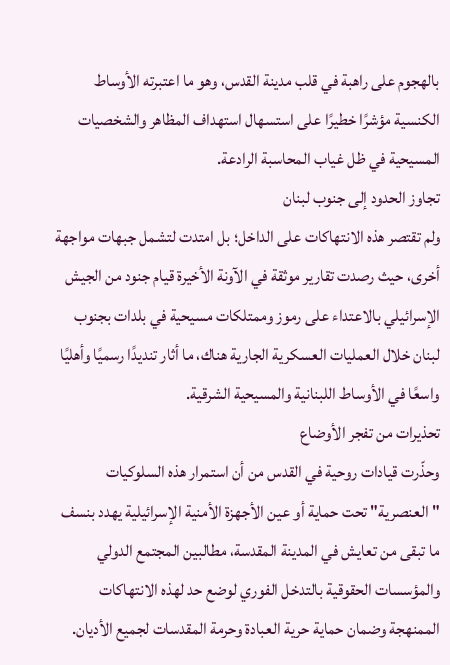بالهجوم على راهبة في قلب مدينة القدس، وهو ما اعتبرته الأوساط الكنسية مؤشرًا خطيرًا على استسهال استهداف المظاهر والشخصيات المسيحية في ظل غياب المحاسبة الرادعة.
تجاوز الحدود إلى جنوب لبنان
ولم تقتصر هذه الانتهاكات على الداخل؛ بل امتدت لتشمل جبهات مواجهة أخرى، حيث رصدت تقارير موثقة في الآونة الأخيرة قيام جنود من الجيش الإسرائيلي بالاعتداء على رموز وممتلكات مسيحية في بلدات بجنوب لبنان خلال العمليات العسكرية الجارية هناك، ما أثار تنديدًا رسميًا وأهليًا واسعًا في الأوساط اللبنانية والمسيحية الشرقية.
تحذيرات من تفجر الأوضاع
وحذّرت قيادات روحية في القدس من أن استمرار هذه السلوكيات "العنصرية" تحت حماية أو عين الأجهزة الأمنية الإسرائيلية يهدد بنسف ما تبقى من تعايش في المدينة المقدسة، مطالبين المجتمع الدولي والمؤسسات الحقوقية بالتدخل الفوري لوضع حد لهذه الانتهاكات الممنهجة وضمان حماية حرية العبادة وحرمة المقدسات لجميع الأديان.